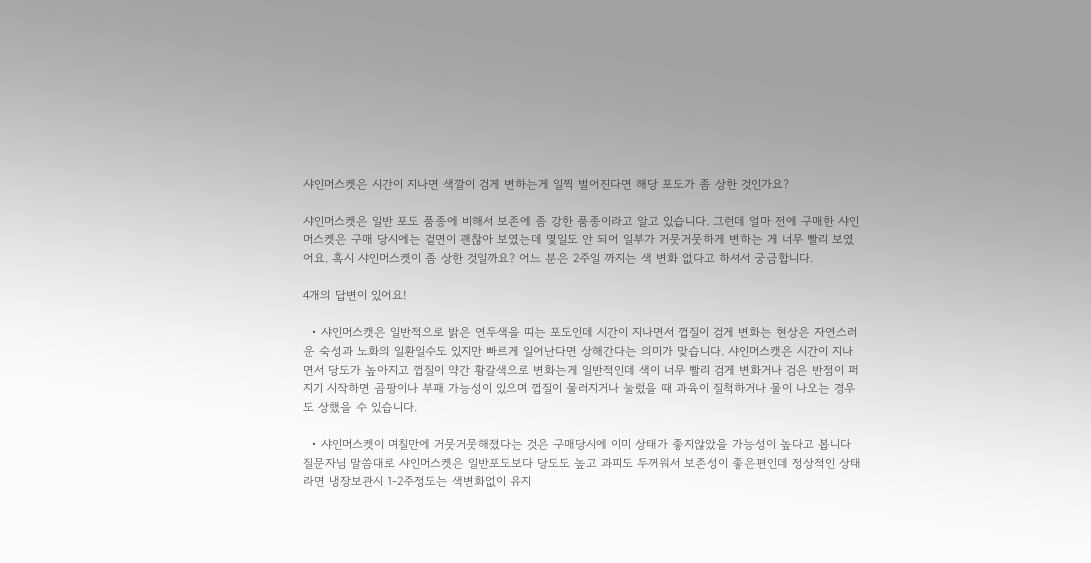샤인머스켓은 시간이 지나면 색깔이 검게 변하는게 일찍 벌어진다면 해당 포도가 좀 상한 것인가요?

샤인머스켓은 일반 포도 품종에 비해서 보존에 좀 강한 품종이라고 알고 있습니다. 그런데 얼마 전에 구매한 샤인머스켓은 구매 당시에는 겉면이 괜찮아 보였는데 몇일도 안 되어 일부가 거뭇거뭇하게 변하는 게 너무 빨리 보였어요. 혹시 샤인머스켓이 좀 상한 것일까요? 어느 분은 2주일 까지는 색 변화 없다고 하셔서 궁금합니다.

4개의 답변이 있어요!

  • 샤인머스캣은 일반적으로 밝은 연두색을 띠는 포도인데 시간이 지나면서 껍질이 검게 변화는 현상은 자연스러운 숙성과 노화의 일환일수도 있지만 빠르게 일어난다면 상해간다는 의미가 맞습니다. 샤인머스캣은 시간이 지나면서 당도가 높아지고 껍질이 약간 황갈색으로 변화는게 일반적인데 색이 너무 빨리 검게 변화거나 검은 반점이 퍼지기 시작하면 곰팡이나 부패 가능성이 있으며 껍질이 물러지거나 눌렀을 때 과육이 질척하거나 물이 나오는 경우도 상했을 수 있습니다.

  • 샤인머스켓이 며칠만에 거뭇거뭇해졌다는 것은 구매당시에 이미 상태가 좋지않았을 가능성이 높다고 봅니다 질문자님 말씀대로 샤인머스켓은 일반포도보다 당도도 높고 과피도 두꺼워서 보존성이 좋은편인데 정상적인 상태라면 냉장보관시 1-2주정도는 색변화없이 유지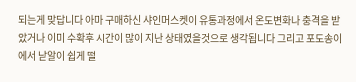되는게 맞답니다 아마 구매하신 샤인머스켓이 유통과정에서 온도변화나 충격을 받았거나 이미 수확후 시간이 많이 지난 상태였을것으로 생각됩니다 그리고 포도송이에서 낟알이 쉽게 떨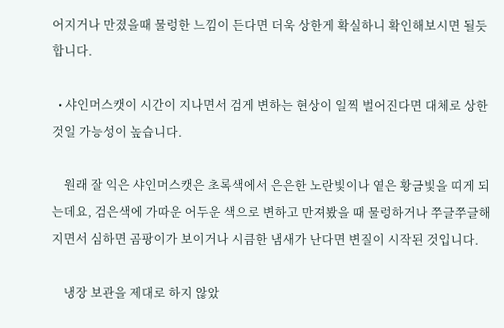어지거나 만졌을때 물렁한 느낌이 든다면 더욱 상한게 확실하니 확인해보시면 될듯합니다.

  • 샤인머스캣이 시간이 지나면서 검게 변하는 현상이 일찍 벌어진다면 대체로 상한 것일 가능성이 높습니다.

    원래 잘 익은 샤인머스캣은 초록색에서 은은한 노란빛이나 옅은 황금빛을 띠게 되는데요, 검은색에 가따운 어두운 색으로 변하고 만져봤을 때 물렁하거나 쭈글쭈글해지면서 심하면 곰팡이가 보이거나 시큼한 냄새가 난다면 변질이 시작된 것입니다.

    냉장 보관을 제대로 하지 않았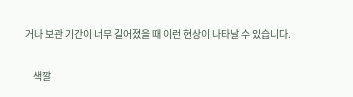거나 보관 기간이 너무 길어졌을 때 이런 현상이 나타날 수 있습니다.

    색깔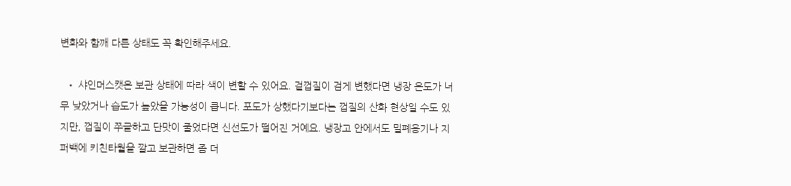변화와 함깨 다른 상태도 꼭 확인해주세요.

  • 샤인머스캣은 보관 상태에 따라 색이 변할 수 있어요. 겉껍질이 검게 변했다면 냉장 온도가 너무 낮았거나 습도가 높았을 가능성이 큽니다. 포도가 상했다기보다는 껍질의 산화 현상일 수도 있지만, 껍질이 쭈글하고 단맛이 줄었다면 신선도가 떨어진 거예요. 냉장고 안에서도 밀폐용기나 지퍼백에 키친타월을 깔고 보관하면 좀 더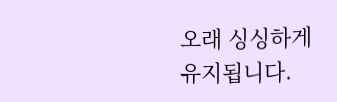오래 싱싱하게 유지됩니다.